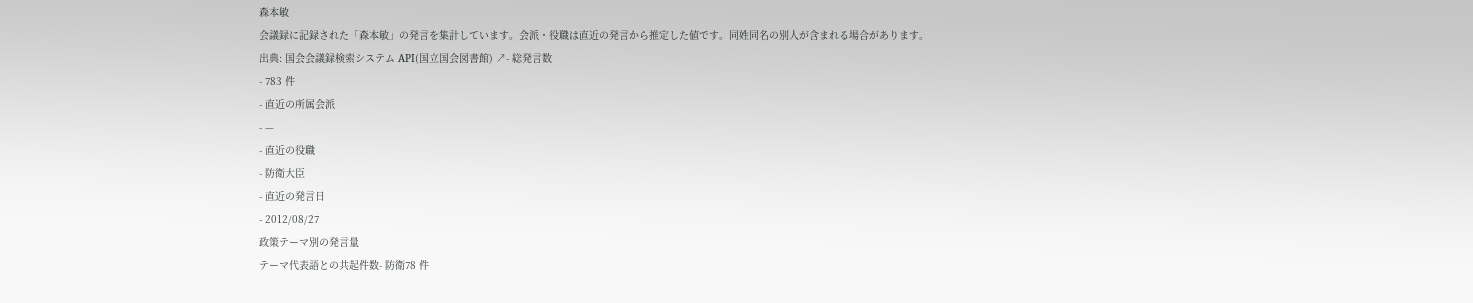森本敏
会議録に記録された「森本敏」の発言を集計しています。会派・役職は直近の発言から推定した値です。同姓同名の別人が含まれる場合があります。
出典: 国会会議録検索システム API(国立国会図書館) ↗- 総発言数
- 783 件
- 直近の所属会派
- —
- 直近の役職
- 防衛大臣
- 直近の発言日
- 2012/08/27
政策テーマ別の発言量
テーマ代表語との共起件数- 防衛78 件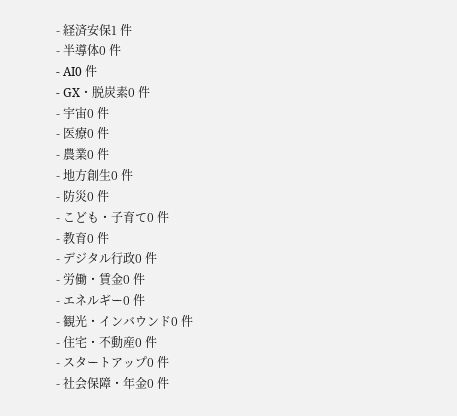- 経済安保1 件
- 半導体0 件
- AI0 件
- GX・脱炭素0 件
- 宇宙0 件
- 医療0 件
- 農業0 件
- 地方創生0 件
- 防災0 件
- こども・子育て0 件
- 教育0 件
- デジタル行政0 件
- 労働・賃金0 件
- エネルギー0 件
- 観光・インバウンド0 件
- 住宅・不動産0 件
- スタートアップ0 件
- 社会保障・年金0 件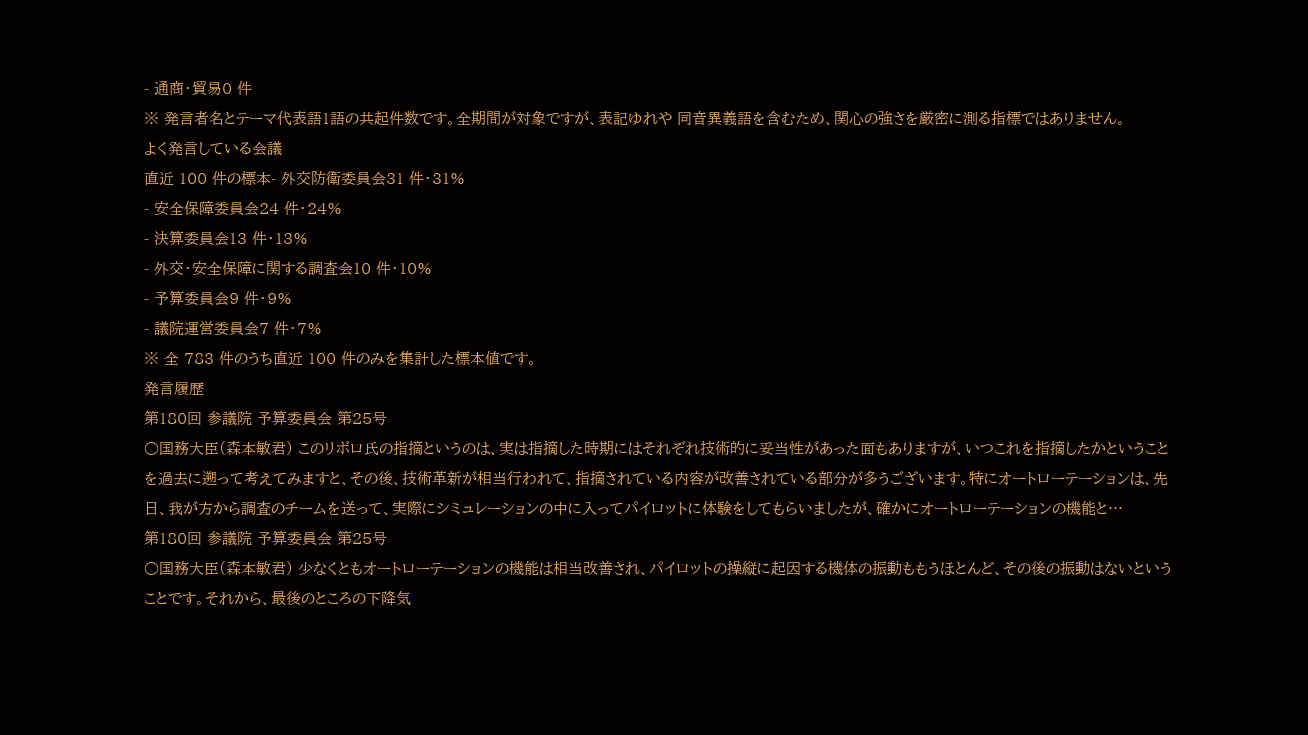- 通商・貿易0 件
※ 発言者名とテーマ代表語1語の共起件数です。全期間が対象ですが、表記ゆれや 同音異義語を含むため、関心の強さを厳密に測る指標ではありません。
よく発言している会議
直近 100 件の標本- 外交防衛委員会31 件・31%
- 安全保障委員会24 件・24%
- 決算委員会13 件・13%
- 外交・安全保障に関する調査会10 件・10%
- 予算委員会9 件・9%
- 議院運営委員会7 件・7%
※ 全 783 件のうち直近 100 件のみを集計した標本値です。
発言履歴
第180回 参議院 予算委員会 第25号
○国務大臣(森本敏君) このリボロ氏の指摘というのは、実は指摘した時期にはそれぞれ技術的に妥当性があった面もありますが、いつこれを指摘したかということを過去に遡って考えてみますと、その後、技術革新が相当行われて、指摘されている内容が改善されている部分が多うございます。特にオートローテーションは、先日、我が方から調査のチームを送って、実際にシミュレーションの中に入ってパイロットに体験をしてもらいましたが、確かにオートローテーションの機能と…
第180回 参議院 予算委員会 第25号
○国務大臣(森本敏君) 少なくともオートローテーションの機能は相当改善され、パイロットの操縦に起因する機体の振動ももうほとんど、その後の振動はないということです。それから、最後のところの下降気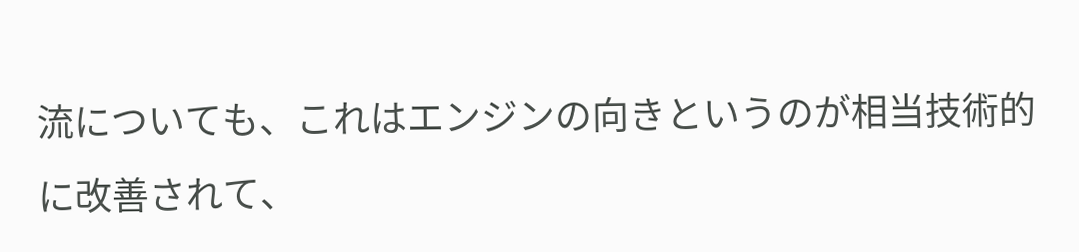流についても、これはエンジンの向きというのが相当技術的に改善されて、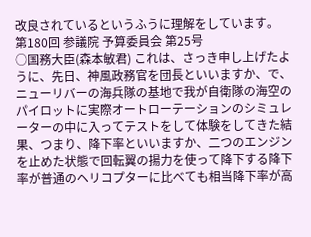改良されているというふうに理解をしています。
第180回 参議院 予算委員会 第25号
○国務大臣(森本敏君) これは、さっき申し上げたように、先日、神風政務官を団長といいますか、で、ニューリバーの海兵隊の基地で我が自衛隊の海空のパイロットに実際オートローテーションのシミュレーターの中に入ってテストをして体験をしてきた結果、つまり、降下率といいますか、二つのエンジンを止めた状態で回転翼の揚力を使って降下する降下率が普通のヘリコプターに比べても相当降下率が高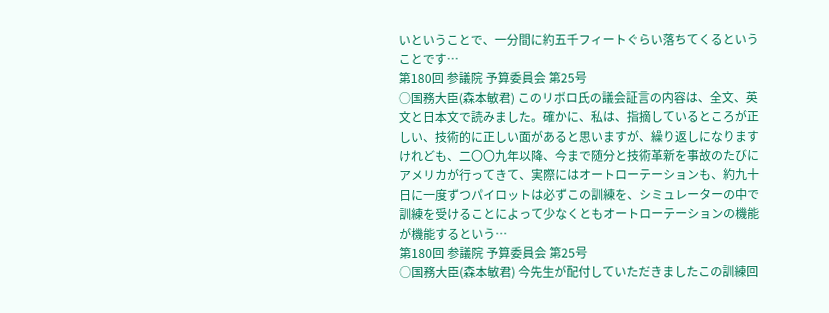いということで、一分間に約五千フィートぐらい落ちてくるということです…
第180回 参議院 予算委員会 第25号
○国務大臣(森本敏君) このリボロ氏の議会証言の内容は、全文、英文と日本文で読みました。確かに、私は、指摘しているところが正しい、技術的に正しい面があると思いますが、繰り返しになりますけれども、二〇〇九年以降、今まで随分と技術革新を事故のたびにアメリカが行ってきて、実際にはオートローテーションも、約九十日に一度ずつパイロットは必ずこの訓練を、シミュレーターの中で訓練を受けることによって少なくともオートローテーションの機能が機能するという…
第180回 参議院 予算委員会 第25号
○国務大臣(森本敏君) 今先生が配付していただきましたこの訓練回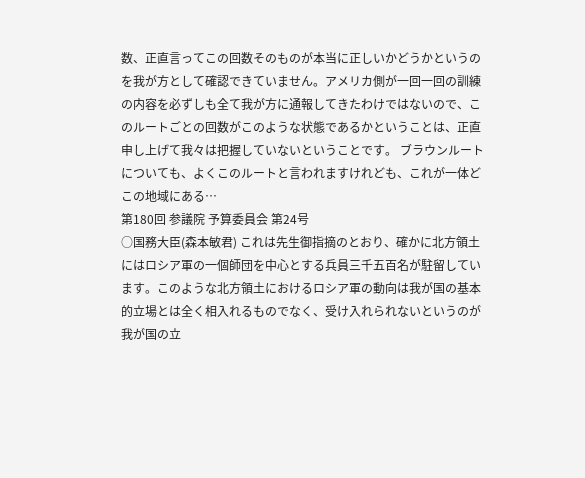数、正直言ってこの回数そのものが本当に正しいかどうかというのを我が方として確認できていません。アメリカ側が一回一回の訓練の内容を必ずしも全て我が方に通報してきたわけではないので、このルートごとの回数がこのような状態であるかということは、正直申し上げて我々は把握していないということです。 ブラウンルートについても、よくこのルートと言われますけれども、これが一体どこの地域にある…
第180回 参議院 予算委員会 第24号
○国務大臣(森本敏君) これは先生御指摘のとおり、確かに北方領土にはロシア軍の一個師団を中心とする兵員三千五百名が駐留しています。このような北方領土におけるロシア軍の動向は我が国の基本的立場とは全く相入れるものでなく、受け入れられないというのが我が国の立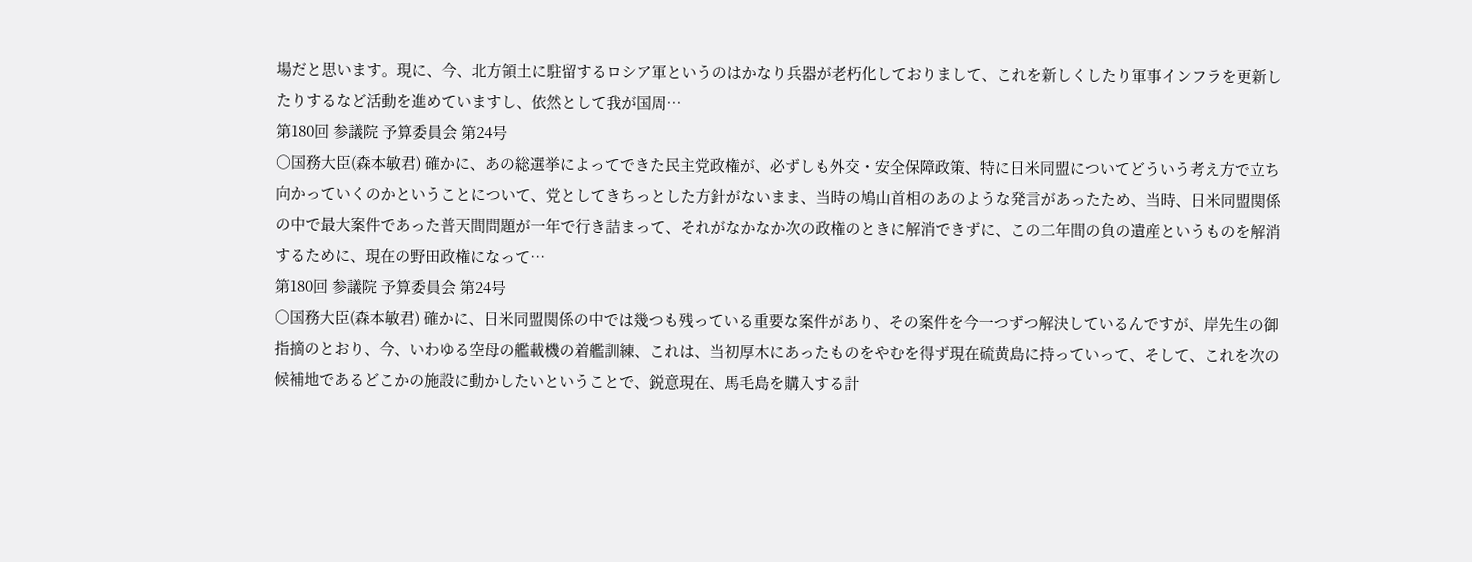場だと思います。現に、今、北方領土に駐留するロシア軍というのはかなり兵器が老朽化しておりまして、これを新しくしたり軍事インフラを更新したりするなど活動を進めていますし、依然として我が国周…
第180回 参議院 予算委員会 第24号
○国務大臣(森本敏君) 確かに、あの総選挙によってできた民主党政権が、必ずしも外交・安全保障政策、特に日米同盟についてどういう考え方で立ち向かっていくのかということについて、党としてきちっとした方針がないまま、当時の鳩山首相のあのような発言があったため、当時、日米同盟関係の中で最大案件であった普天間問題が一年で行き詰まって、それがなかなか次の政権のときに解消できずに、この二年間の負の遺産というものを解消するために、現在の野田政権になって…
第180回 参議院 予算委員会 第24号
○国務大臣(森本敏君) 確かに、日米同盟関係の中では幾つも残っている重要な案件があり、その案件を今一つずつ解決しているんですが、岸先生の御指摘のとおり、今、いわゆる空母の艦載機の着艦訓練、これは、当初厚木にあったものをやむを得ず現在硫黄島に持っていって、そして、これを次の候補地であるどこかの施設に動かしたいということで、鋭意現在、馬毛島を購入する計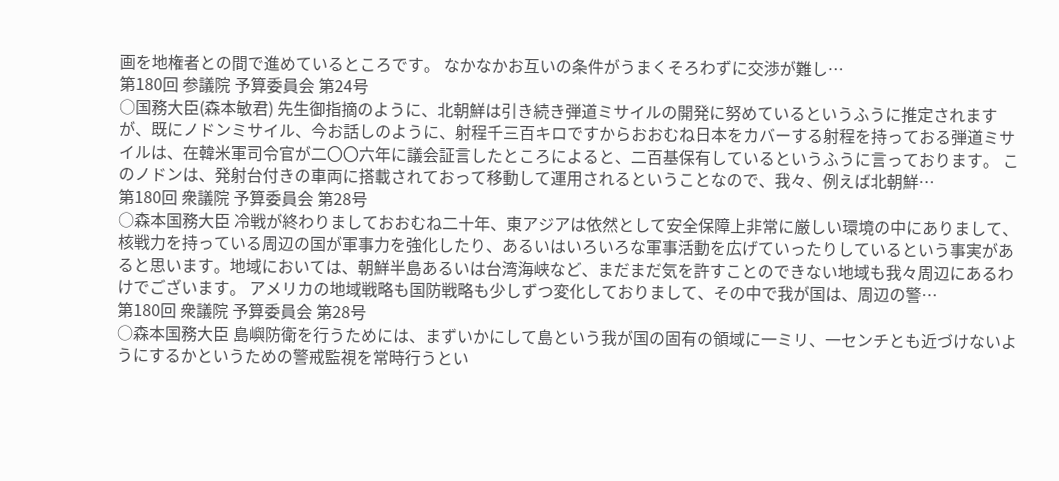画を地権者との間で進めているところです。 なかなかお互いの条件がうまくそろわずに交渉が難し…
第180回 参議院 予算委員会 第24号
○国務大臣(森本敏君) 先生御指摘のように、北朝鮮は引き続き弾道ミサイルの開発に努めているというふうに推定されますが、既にノドンミサイル、今お話しのように、射程千三百キロですからおおむね日本をカバーする射程を持っておる弾道ミサイルは、在韓米軍司令官が二〇〇六年に議会証言したところによると、二百基保有しているというふうに言っております。 このノドンは、発射台付きの車両に搭載されておって移動して運用されるということなので、我々、例えば北朝鮮…
第180回 衆議院 予算委員会 第28号
○森本国務大臣 冷戦が終わりましておおむね二十年、東アジアは依然として安全保障上非常に厳しい環境の中にありまして、核戦力を持っている周辺の国が軍事力を強化したり、あるいはいろいろな軍事活動を広げていったりしているという事実があると思います。地域においては、朝鮮半島あるいは台湾海峡など、まだまだ気を許すことのできない地域も我々周辺にあるわけでございます。 アメリカの地域戦略も国防戦略も少しずつ変化しておりまして、その中で我が国は、周辺の警…
第180回 衆議院 予算委員会 第28号
○森本国務大臣 島嶼防衛を行うためには、まずいかにして島という我が国の固有の領域に一ミリ、一センチとも近づけないようにするかというための警戒監視を常時行うとい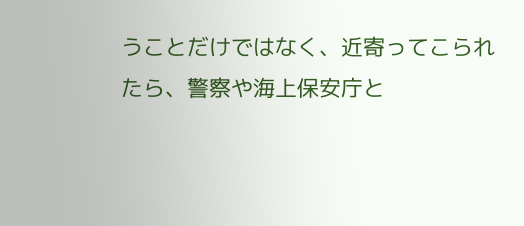うことだけではなく、近寄ってこられたら、警察や海上保安庁と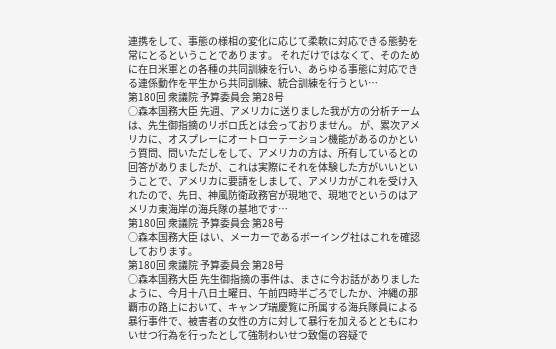連携をして、事態の様相の変化に応じて柔軟に対応できる態勢を常にとるということであります。 それだけではなくて、そのために在日米軍との各種の共同訓練を行い、あらゆる事態に対応できる連係動作を平生から共同訓練、統合訓練を行うとい…
第180回 衆議院 予算委員会 第28号
○森本国務大臣 先週、アメリカに送りました我が方の分析チームは、先生御指摘のリボロ氏とは会っておりません。 が、累次アメリカに、オスプレーにオートローテーション機能があるのかという質問、問いただしをして、アメリカの方は、所有しているとの回答がありましたが、これは実際にそれを体験した方がいいということで、アメリカに要請をしまして、アメリカがこれを受け入れたので、先日、神風防衛政務官が現地で、現地でというのはアメリカ東海岸の海兵隊の基地です…
第180回 衆議院 予算委員会 第28号
○森本国務大臣 はい、メーカーであるボーイング社はこれを確認しております。
第180回 衆議院 予算委員会 第28号
○森本国務大臣 先生御指摘の事件は、まさに今お話がありましたように、今月十八日土曜日、午前四時半ごろでしたか、沖縄の那覇市の路上において、キャンプ瑞慶覧に所属する海兵隊員による暴行事件で、被害者の女性の方に対して暴行を加えるとともにわいせつ行為を行ったとして強制わいせつ致傷の容疑で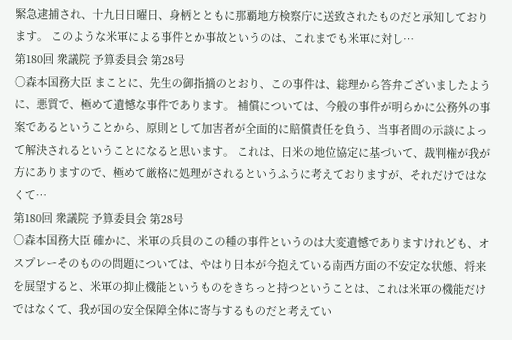緊急逮捕され、十九日日曜日、身柄とともに那覇地方検察庁に送致されたものだと承知しております。 このような米軍による事件とか事故というのは、これまでも米軍に対し…
第180回 衆議院 予算委員会 第28号
○森本国務大臣 まことに、先生の御指摘のとおり、この事件は、総理から答弁ございましたように、悪質で、極めて遺憾な事件であります。 補償については、今般の事件が明らかに公務外の事案であるということから、原則として加害者が全面的に賠償責任を負う、当事者間の示談によって解決されるということになると思います。 これは、日米の地位協定に基づいて、裁判権が我が方にありますので、極めて厳格に処理がされるというふうに考えておりますが、それだけではなくて…
第180回 衆議院 予算委員会 第28号
○森本国務大臣 確かに、米軍の兵員のこの種の事件というのは大変遺憾でありますけれども、オスプレーそのものの問題については、やはり日本が今抱えている南西方面の不安定な状態、将来を展望すると、米軍の抑止機能というものをきちっと持つということは、これは米軍の機能だけではなくて、我が国の安全保障全体に寄与するものだと考えてい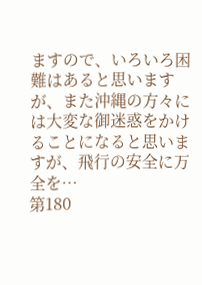ますので、いろいろ困難はあると思いますが、また沖縄の方々には大変な御迷惑をかけることになると思いますが、飛行の安全に万全を…
第180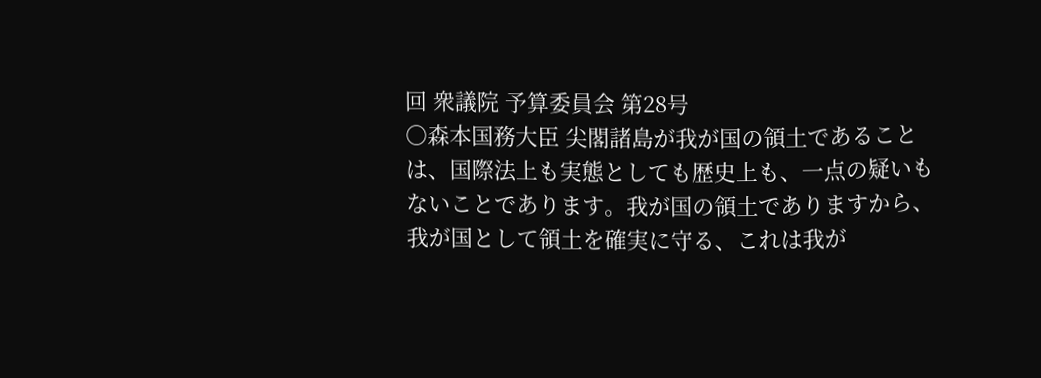回 衆議院 予算委員会 第28号
○森本国務大臣 尖閣諸島が我が国の領土であることは、国際法上も実態としても歴史上も、一点の疑いもないことであります。我が国の領土でありますから、我が国として領土を確実に守る、これは我が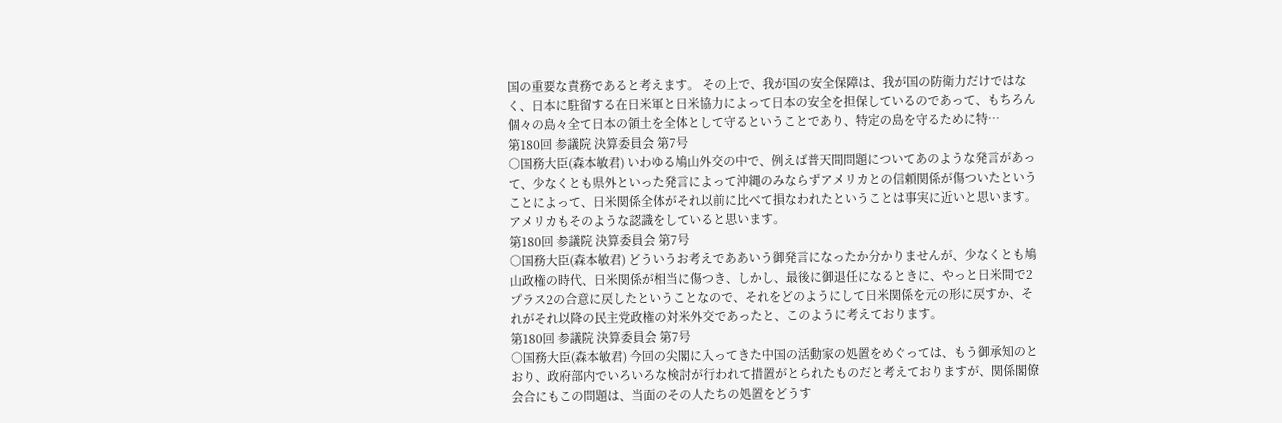国の重要な責務であると考えます。 その上で、我が国の安全保障は、我が国の防衛力だけではなく、日本に駐留する在日米軍と日米協力によって日本の安全を担保しているのであって、もちろん個々の島々全て日本の領土を全体として守るということであり、特定の島を守るために特…
第180回 参議院 決算委員会 第7号
○国務大臣(森本敏君) いわゆる鳩山外交の中で、例えば普天間問題についてあのような発言があって、少なくとも県外といった発言によって沖縄のみならずアメリカとの信頼関係が傷ついたということによって、日米関係全体がそれ以前に比べて損なわれたということは事実に近いと思います。アメリカもそのような認識をしていると思います。
第180回 参議院 決算委員会 第7号
○国務大臣(森本敏君) どういうお考えでああいう御発言になったか分かりませんが、少なくとも鳩山政権の時代、日米関係が相当に傷つき、しかし、最後に御退任になるときに、やっと日米間で2プラス2の合意に戻したということなので、それをどのようにして日米関係を元の形に戻すか、それがそれ以降の民主党政権の対米外交であったと、このように考えております。
第180回 参議院 決算委員会 第7号
○国務大臣(森本敏君) 今回の尖閣に入ってきた中国の活動家の処置をめぐっては、もう御承知のとおり、政府部内でいろいろな検討が行われて措置がとられたものだと考えておりますが、関係閣僚会合にもこの問題は、当面のその人たちの処置をどうす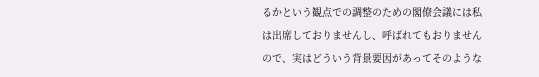るかという観点での調整のための閣僚会議には私は出席しておりませんし、呼ばれてもおりませんので、実はどういう背景要因があってそのような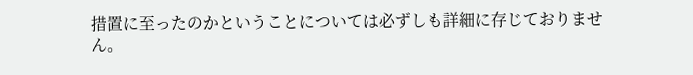措置に至ったのかということについては必ずしも詳細に存じておりません。